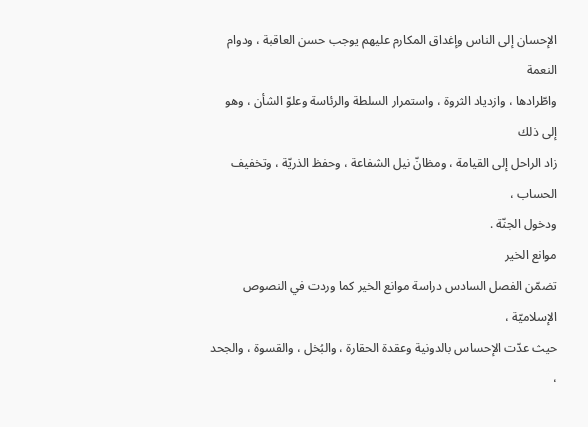الإحسان إلى الناس وإغداق المكارم عليهم يوجب حسن العاقبة ، ودوام النعمة
واطّرادها ، وازدياد الثروة ، واستمرار السلطة والرئاسة وعلوّ الشأن ، وهو إلى ذلك
زاد الراحل إلى القيامة ، ومظانّ نيل الشفاعة ، وحفظ الذريّة ، وتخفيف الحساب ،
ودخول الجنّة .
موانع الخير
تضمّن الفصل السادس دراسة موانع الخير كما وردت في النصوص الإسلاميّة ،
حيث عدّت الإحساس بالدونية وعقدة الحقارة ، والبُخل ، والقسوة ، والجحد ،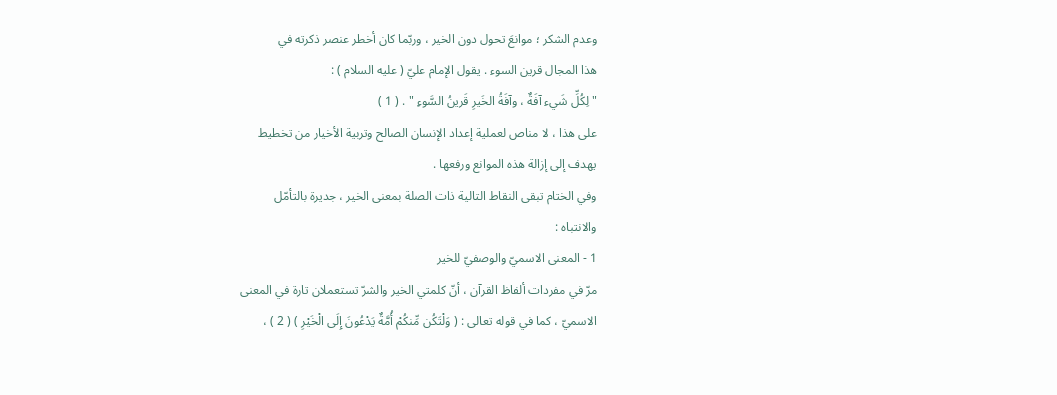وعدم الشكر ؛ موانعَ تحول دون الخير ، وربّما كان أخطر عنصر ذكرته في
هذا المجال قرين السوء . يقول الإمام عليّ ( عليه السلام ) :
" لِكُلِّ شَيء آفَةٌ ، وآفَةُ الخَيرِ قَرينُ السَّوءِ " . ( 1 )
على هذا ، لا مناص لعملية إعداد الإنسان الصالح وتربية الأخيار من تخطيط
يهدف إلى إزالة هذه الموانع ورفعها .
وفي الختام تبقى النقاط التالية ذات الصلة بمعنى الخير ، جديرة بالتأمّل
والانتباه :
1 - المعنى الاسميّ والوصفيّ للخير
مرّ في مفردات ألفاظ القرآن ، أنّ كلمتي الخير والشرّ تستعملان تارة في المعنى
الاسميّ ، كما في قوله تعالى : ( وَلْتَكُن مِّنكُمْ أُمَّةٌ يَدْعُونَ إِلَى الْخَيْرِ ) ( 2 ) ،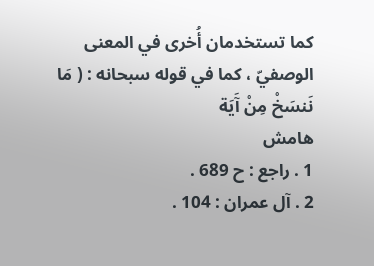كما تستخدمان أُخرى في المعنى الوصفيّ ، كما في قوله سبحانه : ( مَا نَنسَخْ مِنْ آَيَة
هامش
1 . راجع : ح 689 .
2 . آل عمران : 104 .